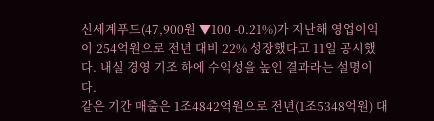신세계푸드(47,900원 ▼100 -0.21%)가 지난해 영업이익이 254억원으로 전년 대비 22% 성장했다고 11일 공시했다. 내실 경영 기조 하에 수익성을 높인 결과라는 설명이다.
같은 기간 매출은 1조4842억원으로 전년(1조5348억원) 대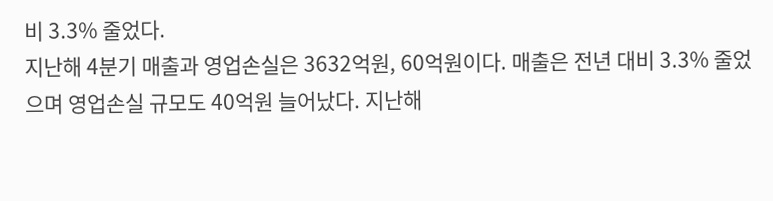비 3.3% 줄었다.
지난해 4분기 매출과 영업손실은 3632억원, 60억원이다. 매출은 전년 대비 3.3% 줄었으며 영업손실 규모도 40억원 늘어났다. 지난해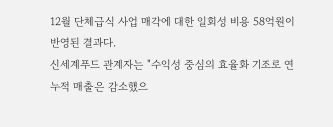12월 단체급식 사업 매각에 대한 일회성 비용 58억원이 반영된 결과다.
신세계푸드 관계자는 "수익성 중심의 효율화 기조로 연 누적 매출은 감소했으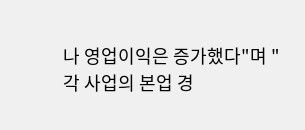나 영업이익은 증가했다"며 "각 사업의 본업 경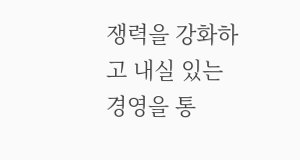쟁력을 강화하고 내실 있는 경영을 통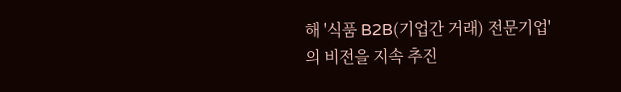해 '식품 B2B(기업간 거래) 전문기업'의 비전을 지속 추진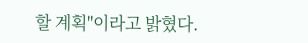할 계획"이라고 밝혔다.